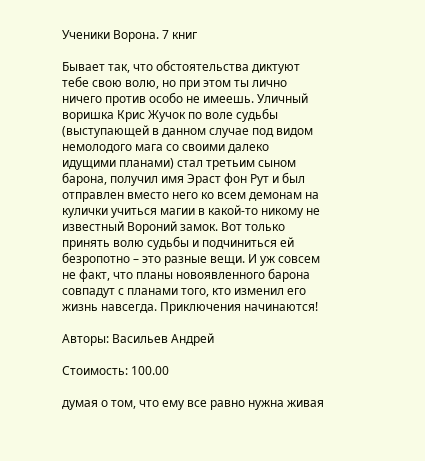Ученики Ворона. 7 книг

Бывает так, что обстоятельства диктуют тебе свою волю, но при этом ты лично ничего против особо не имеешь. Уличный воришка Крис Жучок по воле судьбы (выступающей в данном случае под видом немолодого мага со своими далеко идущими планами) стал третьим сыном барона, получил имя Эраст фон Рут и был отправлен вместо него ко всем демонам на кулички учиться магии в какой-то никому не известный Вороний замок. Вот только принять волю судьбы и подчиниться ей безропотно – это разные вещи. И уж совсем не факт, что планы новоявленного барона совпадут с планами того, кто изменил его жизнь навсегда. Приключения начинаются!

Авторы: Васильев Андрей

Стоимость: 100.00

думая о том, что ему все равно нужна живая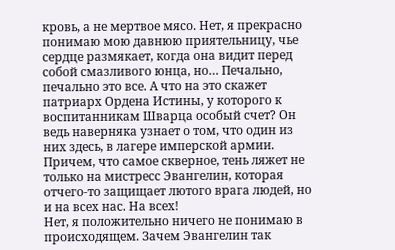кровь, а не мертвое мясо. Нет, я прекрасно понимаю мою давнюю приятельницу, чье сердце размякает, когда она видит перед собой смазливого юнца, но… Печально, печально это все. А что на это скажет патриарх Ордена Истины, у которого к воспитанникам Шварца особый счет? Он ведь наверняка узнает о том, что один из них здесь, в лагере имперской армии. Причем, что самое скверное, тень ляжет не только на мистресс Эвангелин, которая отчего-то защищает лютого врага людей, но и на всех нас. На всех!
Нет, я положительно ничего не понимаю в происходящем. Зачем Эвангелин так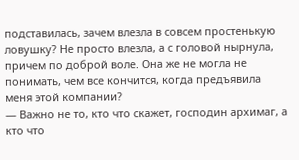подставилась, зачем влезла в совсем простенькую ловушку? Не просто влезла, а с головой нырнула, причем по доброй воле. Она же не могла не понимать, чем все кончится, когда предъявила меня этой компании?
— Важно не то, кто что скажет, господин архимаг, а кто что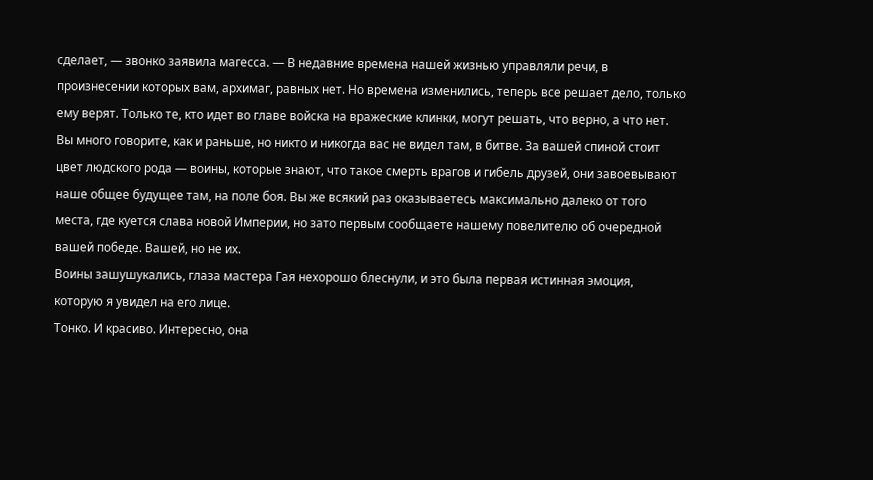сделает, — звонко заявила магесса. — В недавние времена нашей жизнью управляли речи, в произнесении которых вам, архимаг, равных нет. Но времена изменились, теперь все решает дело, только ему верят. Только те, кто идет во главе войска на вражеские клинки, могут решать, что верно, а что нет. Вы много говорите, как и раньше, но никто и никогда вас не видел там, в битве. За вашей спиной стоит цвет людского рода — воины, которые знают, что такое смерть врагов и гибель друзей, они завоевывают наше общее будущее там, на поле боя. Вы же всякий раз оказываетесь максимально далеко от того места, где куется слава новой Империи, но зато первым сообщаете нашему повелителю об очередной вашей победе. Вашей, но не их.
Воины зашушукались, глаза мастера Гая нехорошо блеснули, и это была первая истинная эмоция, которую я увидел на его лице.
Тонко. И красиво. Интересно, она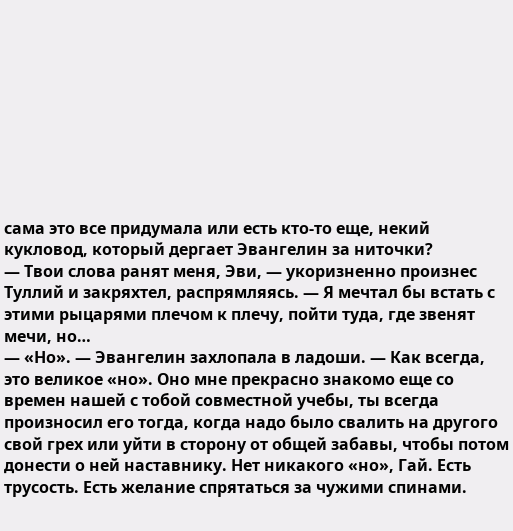сама это все придумала или есть кто-то еще, некий кукловод, который дергает Эвангелин за ниточки?
— Твои слова ранят меня, Эви, — укоризненно произнес Туллий и закряхтел, распрямляясь. — Я мечтал бы встать с этими рыцарями плечом к плечу, пойти туда, где звенят мечи, но…
— «Но». — Эвангелин захлопала в ладоши. — Как всегда, это великое «но». Оно мне прекрасно знакомо еще со времен нашей с тобой совместной учебы, ты всегда произносил его тогда, когда надо было свалить на другого свой грех или уйти в сторону от общей забавы, чтобы потом донести о ней наставнику. Нет никакого «но», Гай. Есть трусость. Есть желание спрятаться за чужими спинами.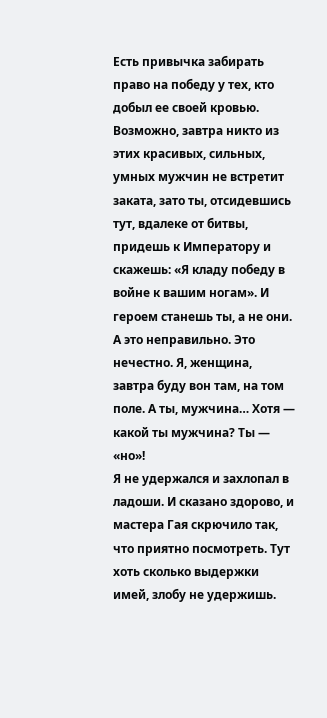Есть привычка забирать право на победу у тех, кто добыл ее своей кровью. Возможно, завтра никто из этих красивых, сильных, умных мужчин не встретит заката, зато ты, отсидевшись тут, вдалеке от битвы, придешь к Императору и скажешь: «Я кладу победу в войне к вашим ногам». И героем станешь ты, а не они. А это неправильно. Это нечестно. Я, женщина, завтра буду вон там, на том поле. А ты, мужчина… Хотя — какой ты мужчина? Ты — «но»!
Я не удержался и захлопал в ладоши. И сказано здорово, и мастера Гая скрючило так, что приятно посмотреть. Тут хоть сколько выдержки имей, злобу не удержишь.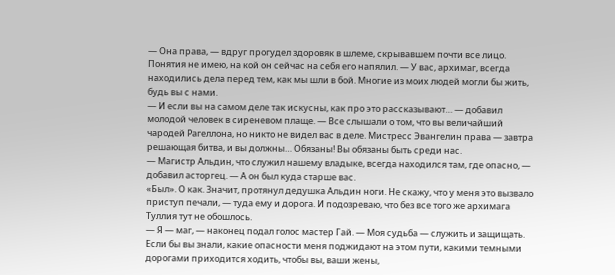— Она права, — вдруг прогудел здоровяк в шлеме, скрывавшем почти все лицо. Понятия не имею, на кой он сейчас на себя его напялил. — У вас, архимаг, всегда находились дела перед тем, как мы шли в бой. Многие из моих людей могли бы жить, будь вы с нами.
— И если вы на самом деле так искусны, как про это рассказывают… — добавил молодой человек в сиреневом плаще. — Все слышали о том, что вы величайший чародей Рагеллона, но никто не видел вас в деле. Мистресс Эвангелин права — завтра решающая битва, и вы должны… Обязаны! Вы обязаны быть среди нас.
— Магистр Альдин, что служил нашему владыке, всегда находился там, где опасно, — добавил асторгец. — А он был куда старше вас.
«Был». О как. Значит, протянул дедушка Альдин ноги. Не скажу, что у меня это вызвало приступ печали, — туда ему и дорога. И подозреваю, что без все того же архимага Туллия тут не обошлось.
— Я — маг, — наконец подал голос мастер Гай. — Моя судьба — служить и защищать. Если бы вы знали, какие опасности меня поджидают на этом пути, какими темными дорогами приходится ходить, чтобы вы, ваши жены,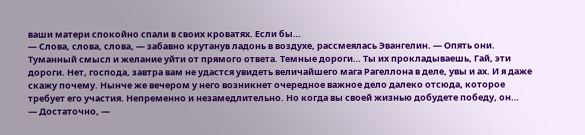ваши матери спокойно спали в своих кроватях. Если бы…
— Слова, слова, слова, — забавно крутанув ладонь в воздухе, рассмеялась Эвангелин. — Опять они. Туманный смысл и желание уйти от прямого ответа. Темные дороги… Ты их прокладываешь, Гай, эти дороги. Нет, господа, завтра вам не удастся увидеть величайшего мага Рагеллона в деле, увы и ах. И я даже скажу почему. Нынче же вечером у него возникнет очередное важное дело далеко отсюда, которое требует его участия. Непременно и незамедлительно. Но когда вы своей жизнью добудете победу, он…
— Достаточно, —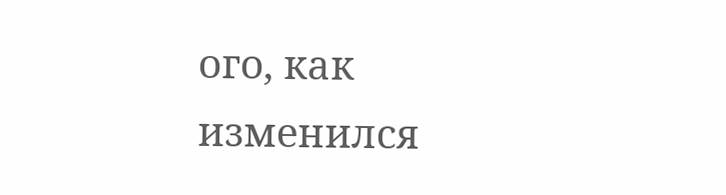ого, как изменился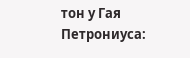тон у Гая Петрониуса: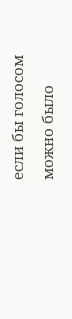если бы голосом можно было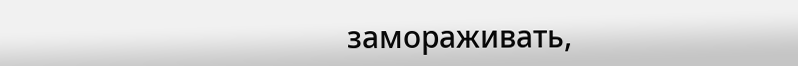замораживать,